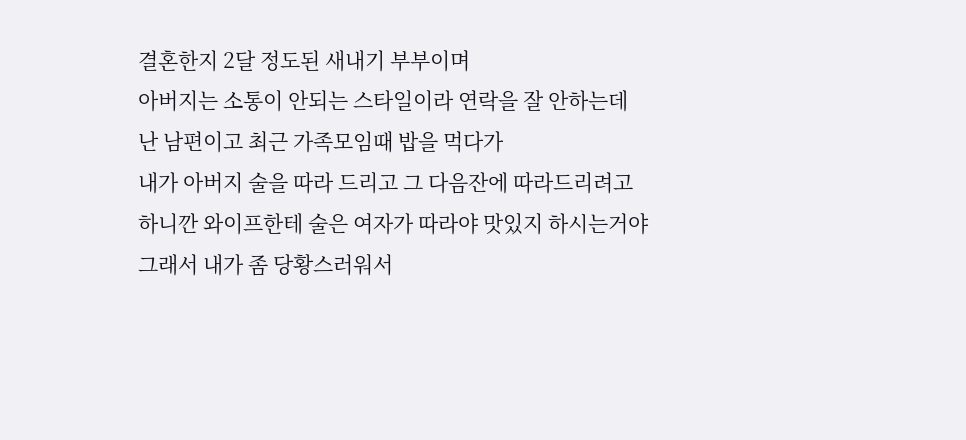결혼한지 2달 정도된 새내기 부부이며
아버지는 소통이 안되는 스타일이라 연락을 잘 안하는데
난 남편이고 최근 가족모임때 밥을 먹다가
내가 아버지 술을 따라 드리고 그 다음잔에 따라드리려고
하니깐 와이프한테 술은 여자가 따라야 맛있지 하시는거야
그래서 내가 좀 당황스러워서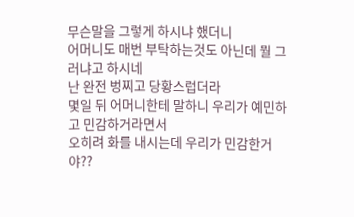무슨말을 그렇게 하시냐 했더니
어머니도 매번 부탁하는것도 아닌데 뭘 그러냐고 하시네
난 완전 벙찌고 당황스럽더라
몇일 뒤 어머니한테 말하니 우리가 예민하고 민감하거라면서
오히려 화를 내시는데 우리가 민감한거야??